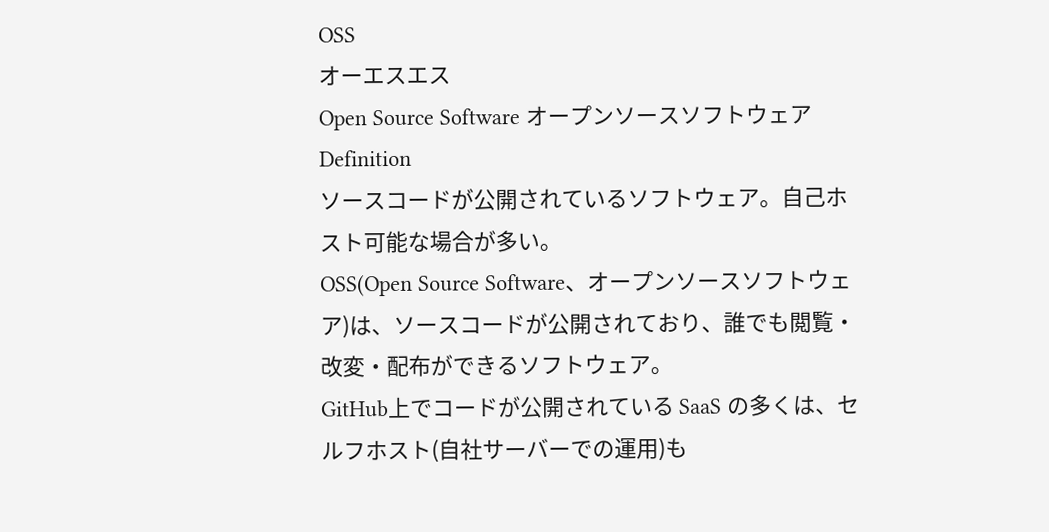OSS
オーエスエス
Open Source Software オープンソースソフトウェア
Definition
ソースコードが公開されているソフトウェア。自己ホスト可能な場合が多い。
OSS(Open Source Software、オープンソースソフトウェア)は、ソースコードが公開されており、誰でも閲覧・改変・配布ができるソフトウェア。
GitHub上でコードが公開されている SaaS の多くは、セルフホスト(自社サーバーでの運用)も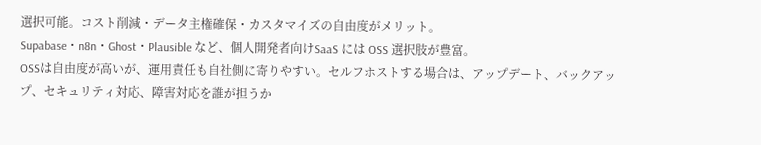選択可能。コスト削減・データ主権確保・カスタマイズの自由度がメリット。
Supabase・n8n・Ghost・Plausible など、個人開発者向けSaaS には OSS 選択肢が豊富。
OSSは自由度が高いが、運用責任も自社側に寄りやすい。セルフホストする場合は、アップデート、バックアップ、セキュリティ対応、障害対応を誰が担うか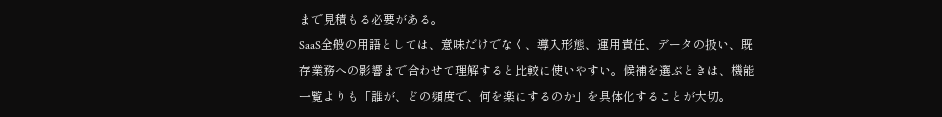まで見積もる必要がある。
SaaS全般の用語としては、意味だけでなく、導入形態、運用責任、データの扱い、既存業務への影響まで合わせて理解すると比較に使いやすい。候補を選ぶときは、機能一覧よりも「誰が、どの頻度で、何を楽にするのか」を具体化することが大切。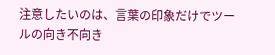注意したいのは、言葉の印象だけでツールの向き不向き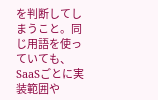を判断してしまうこと。同じ用語を使っていても、SaaSごとに実装範囲や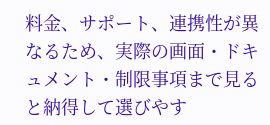料金、サポート、連携性が異なるため、実際の画面・ドキュメント・制限事項まで見ると納得して選びやす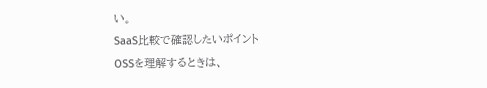い。
SaaS比較で確認したいポイント
OSSを理解するときは、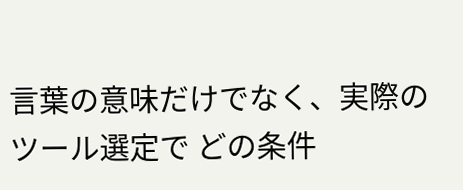言葉の意味だけでなく、実際のツール選定で どの条件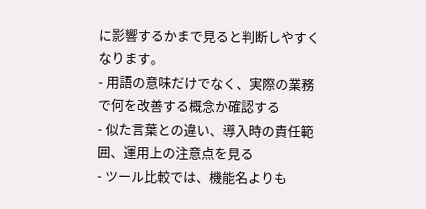に影響するかまで見ると判断しやすくなります。
- 用語の意味だけでなく、実際の業務で何を改善する概念か確認する
- 似た言葉との違い、導入時の責任範囲、運用上の注意点を見る
- ツール比較では、機能名よりも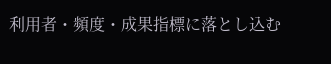利用者・頻度・成果指標に落とし込む